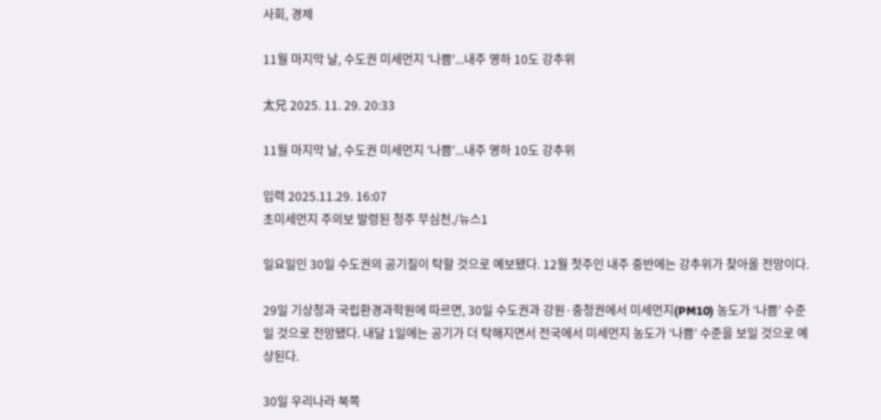사회, 경제

11월 마지막 날, 수도권 미세먼지 '나쁨'...내주 영하 10도 강추위

太兄 2025. 11. 29. 20:33

11월 마지막 날, 수도권 미세먼지 '나쁨'...내주 영하 10도 강추위

입력 2025.11.29. 16:07
초미세먼지 주의보 발령된 청주 무심천./뉴스1

일요일인 30일 수도권의 공기질이 탁할 것으로 예보됐다. 12월 첫주인 내주 중반에는 강추위가 찾아올 전망이다.

29일 기상청과 국립환경과학원에 따르면, 30일 수도권과 강원·충청권에서 미세먼지(PM10) 농도가 ‘나쁨’ 수준일 것으로 전망됐다. 내달 1일에는 공기가 더 탁해지면서 전국에서 미세먼지 농도가 ‘나쁨’ 수준을 보일 것으로 예상된다.

30일 우리나라 북쪽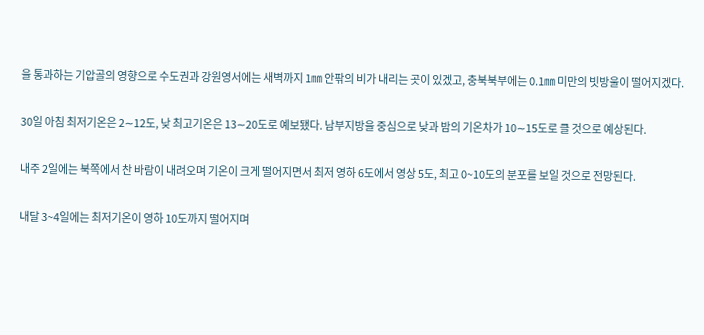을 통과하는 기압골의 영향으로 수도권과 강원영서에는 새벽까지 1㎜ 안팎의 비가 내리는 곳이 있겠고, 충북북부에는 0.1㎜ 미만의 빗방울이 떨어지겠다.

30일 아침 최저기온은 2∼12도, 낮 최고기온은 13∼20도로 예보됐다. 남부지방을 중심으로 낮과 밤의 기온차가 10∼15도로 클 것으로 예상된다.

내주 2일에는 북쪽에서 찬 바람이 내려오며 기온이 크게 떨어지면서 최저 영하 6도에서 영상 5도, 최고 0~10도의 분포를 보일 것으로 전망된다.

내달 3~4일에는 최저기온이 영하 10도까지 떨어지며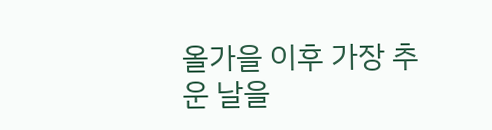올가을 이후 가장 추운 날을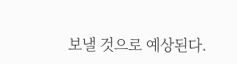보낼 것으로 예상된다.